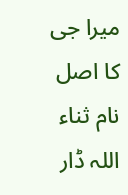میرا جی کا اصل نام ثناء اللہ ڈار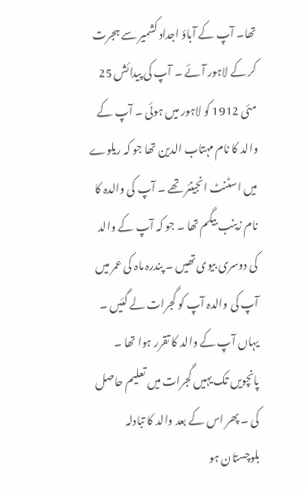تھا۔ آپ کے آباؤ اجداد کشمیر سے ہجرت کر کے لاہور آئے ۔ آپ کی پیدائش 25 مئی 1912 کو لاہور میں ہوئی ۔ آپ کے والد کا نام مہتاب الدین تھا جو کہ ریلوے میں اسٹنٹ انجینئر تھے ۔ آپ کی والدہ کا نام زینب بیگم تھا ۔ جو کہ آپ کے والد کی دوسری بیوی تھیں ۔ پندرہ ماہ کی عمر میں آپ کی والدہ آپ کو گجرات لے گئیں ۔ یہاں آپ کے والد کا تقرر ہوا تھا ۔ پانچویں تک یہیں گجرات میں تعلیم حاصل کی ۔ پھر اس کے بعد والد کا تبادلہ بلوچستان ہو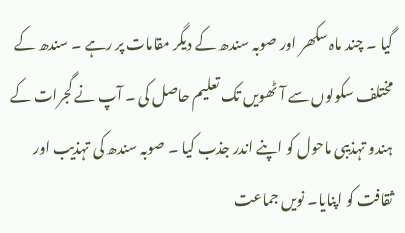گیا ۔ چند ماہ سکھر اور صوبہ سندھ کے دیگر مقامات پر رہے ۔ سندھ کے مختلف سکولوں سے آٹھویں تک تعلیم حاصل کی ۔ آپ نے گجرات کے ہندو تہذیبی ماحول کو اپنے اندر جذب کیا ۔ صوبہ سندھ کی تہذیب اور ثقافت کو اپنایا۔ نویں جماعت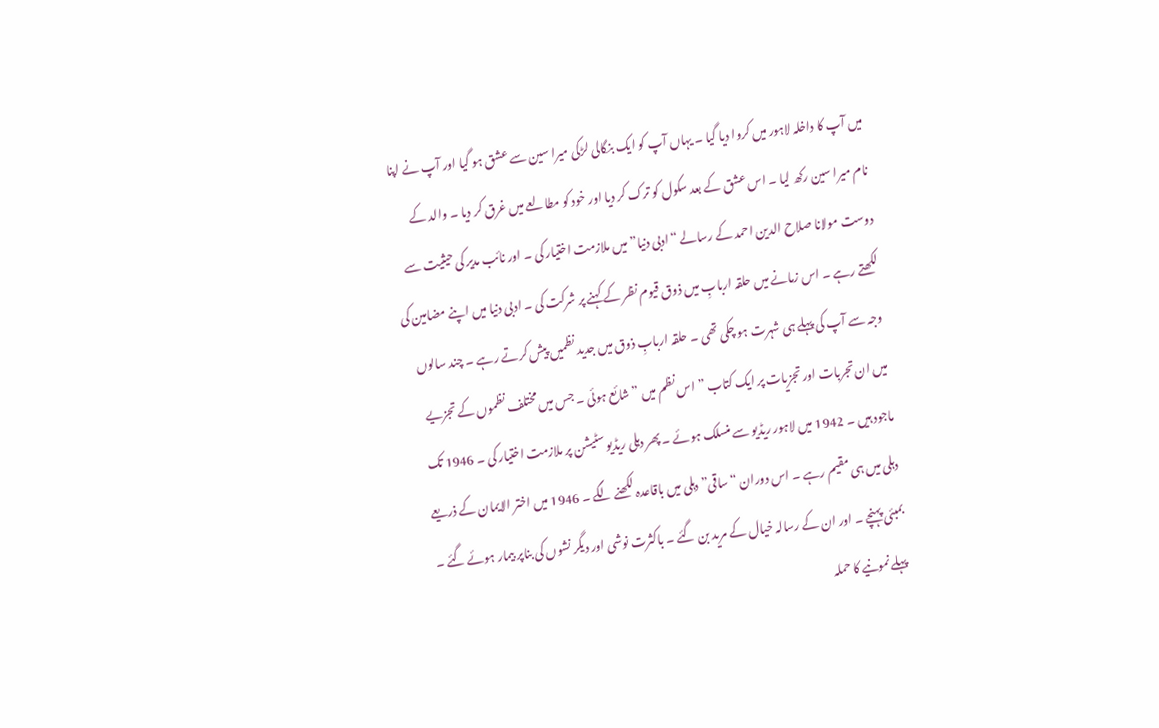میں آپ کا داخلہ لاہور میں کروا دیا گیا ۔ یہاں آپ کو ایک بنگالی لڑکی میرا سین سے عشق ہو گیا اور آپ نے اپنا نام میرا سین رکھ لیا ۔ اس عشق کے بعد سکول کو ترک کر دیا اور خود کو مطالعے میں غرق کر دیا ۔ والد کے دوست مولانا صلاح الدین احمد کے رسالے “ادبی دنیا” میں ملازمت اختیار کی ۔ اور نائب مدیر کی حیثیت سے لکھتے رہے ۔ اس زمانے میں حلقہ اربابِ میں ذوق قیوم نظر کے کہنے پر شرکت کی ۔ ادبی دنیا میں اپنے مضامین کی وجہ سے آپ کی پہلے ہی شہرت ہو چکی تھی ۔ حلقہ اربابِ ذوق میں جدید نظمیں پیش کرتے رہے ۔ چند سالوں میں ان تجربات اور تجزیات پر ایک کتاب ” اس نظم میں ” شائع ہوئی ۔ جس میں مختلف نظموں کے تجزیے ماجود ہیں ۔ 1942 میں لاہور ریڈیو سے منسلک ہوئے ۔ پھر دہلی ریڈیو سٹیشن پر ملازمت اختیار کی ۔ 1946 تک دہلی میں ہی مقیم رہے ۔ اس دوران “ساقی” دہلی میں باقاعدہ لکھنے لگے ۔ 1946 میں اختر الایمان کے ذریعے بمبئی پہنچے ۔ اور ان کے رسالہ خیال کے مرید بن گئے ۔ باکثرت نوشی اور دیگر نشوں کی بناپر بیمار ہوئے گئے ۔ پہلے نمونیے کا حملہ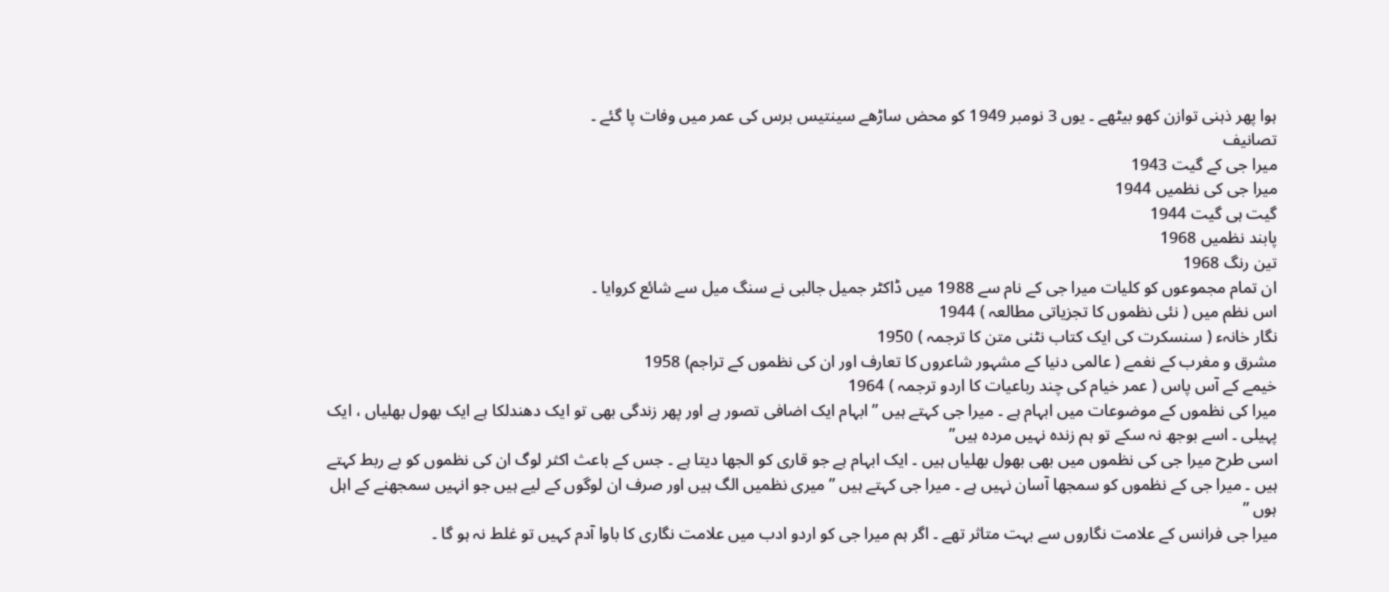ہوا پھر ذہنی توازن کھو بیٹھے ۔ یوں 3 نومبر 1949 کو محض ساڑھے سینتیس برس کی عمر میں وفات پا گئے ۔
تصانیف
میرا جی کے گیت 1943
میرا جی کی نظمیں 1944
گیت ہی گیت 1944
پابند نظمیں 1968
تین رنگ 1968
ان تمام مجموعوں کو کلیات میرا جی کے نام سے 1988 میں ڈاکٹر جمیل جالبی نے سنگ میل سے شائع کروایا ۔
اس نظم میں ( نئی نظموں کا تجزیاتی مطالعہ ) 1944
نگار خانہء ( سنسکرت کی ایک کتاب نٹنی متن کا ترجمہ ) 1950
مشرق و مغرب کے نغمے ( عالمی دنیا کے مشہور شاعروں کا تعارف اور ان کی نظموں کے تراجم) 1958
خیمے کے آس پاس ( عمر خیام کی چند رباعیات کا اردو ترجمہ ) 1964
میرا کی نظموں کے موضوعات میں ابہام ہے ۔ میرا جی کہتے ہیں ” ابہام ایک اضافی تصور ہے اور پھر زندگی بھی تو ایک دھندلکا ہے ایک بھول بھلیاں ، ایک پہیلی ۔ اسے بوجھ نہ سکے تو ہم زندہ نہیں مردہ ہیں”
اسی طرح میرا جی کی نظموں میں بھی بھول بھلیاں ہیں ۔ ایک ابہام ہے جو قاری کو الجھا دیتا ہے ۔ جس کے باعث اکثر لوگ ان کی نظموں کو بے ربط کہتے ہیں ۔ میرا جی کے نظموں کو سمجھا آسان نہیں ہے ۔ میرا جی کہتے ہیں ” میری نظمیں الگ ہیں اور صرف ان لوگوں کے لیے ہیں جو انہیں سمجھنے کے اہل ہوں ”
میرا جی فرانس کے علامت نگاروں سے بہت متاثر تھے ۔ اگر ہم میرا جی کو اردو ادب میں علامت نگاری کا باوا آدم کہیں تو غلط نہ ہو گا ۔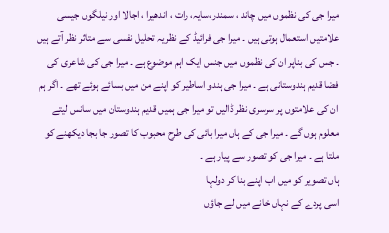میرا جی کی نظموں میں چاند ، سمندر،سایہ، رات ، اندھیرا ، اجالا اور نیلگوں جیسی علامتیں استعمال ہوتی ہیں ۔ میرا جی فرائیڈ کے نظریہ تحلیل نفسی سے متاثر نظر آتے ہیں ۔ جس کی بناپر ان کی نظموں میں جنس ایک اہم موضوع ہے ۔ میرا جی کی شاعری کی فضا قدیم ہندوستانی ہے ۔ میرا جی ہندو اساطیر کو اپنے من میں بسائے ہوئے تھے ۔ اگر ہم ان کی علامتوں پر سرسری نظر ڈالیں تو میرا جی ہمیں قدیم ہندوستان میں سانس لیتے معلوم ہوں گے ۔ میرا جی کے ہاں میرا بائی کی طرح محبوب کا تصور جا بجا دیکھنے کو ملتا ہے ۔ میرا جی کو تصور سے پیار ہے ۔
ہاں تصویر کو میں اب اپنے بنا کر دولہا
اسی پردے کے نہاں خانے میں لے جاؤں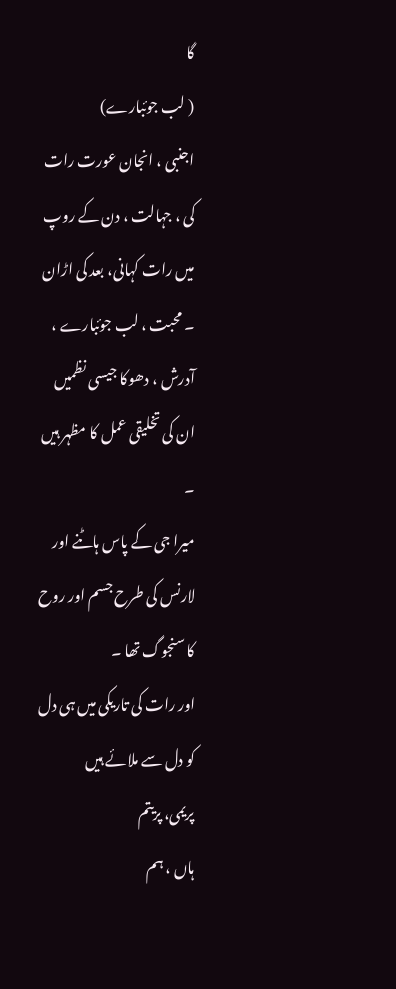گا
( لب جوئبارے)
اجنبی ، انجان عورت رات کی ، جہالت ، دن کے روپ میں رات کہانی، بعد کی اڑان ۔ محبت ، لب جوئبارے ، آدرش ، دھوکا جیسی نظمیں ان کی تخلیقی عمل کا مظہر ہیں ۔
میرا جی کے پاس ہاٹنے اور لارنس کی طرح جسم اور روح کا سنجوگ تھا ۔
اور رات کی تاریکی میں ہی دل کو دل سے ملائے ہیں
پریمی، پریتم
ہاں ، ہم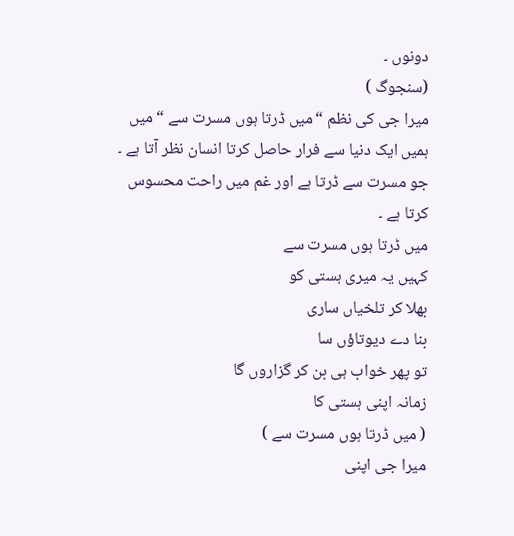دونوں ۔
(سنجوگ )
میرا جی کی نظم “میں ڈرتا ہوں مسرت سے “میں ہمیں ایک دنیا سے فرار حاصل کرتا انسان نظر آتا ہے ۔ جو مسرت سے ڈرتا ہے اور غم میں راحت محسوس کرتا ہے ۔
میں ڈرتا ہوں مسرت سے
کہیں یہ میری ہستی کو
بھلا کر تلخیاں ساری
بنا دے دیوتاؤں سا
تو پھر خواب ہی بن کر گزاروں گا
زمانہ اپنی ہستی کا
( میں ڈرتا ہوں مسرت سے )
میرا جی اپنی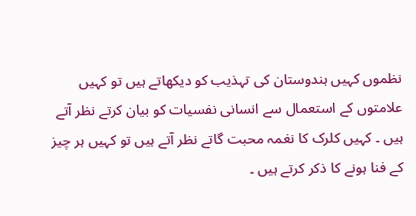نظموں کہیں ہندوستان کی تہذیب کو دیکھاتے ہیں تو کہیں علامتوں کے استعمال سے انسانی نفسیات کو بیان کرتے نظر آتے ہیں ۔ کہیں کلرک کا نغمہ محبت گاتے نظر آتے ہیں تو کہیں ہر چیز کے فنا ہونے کا ذکر کرتے ہیں ۔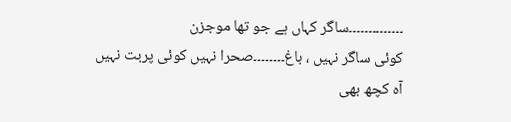۔۔۔۔۔۔۔۔۔۔۔۔۔۔ساگر کہاں ہے جو تھا موجزن
کوئی ساگر نہیں ، باغ۔۔۔۔۔۔۔۔صحرا نہیں کوئی پربت نہیں
آہ کچھ بھی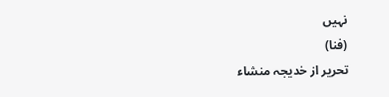نہیں
(فنا)
تحریر از خدیجہ منشاء